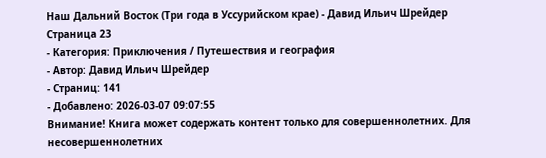Наш Дальний Восток (Три года в Уссурийском крае) - Давид Ильич Шрейдер Страница 23
- Категория: Приключения / Путешествия и география
- Автор: Давид Ильич Шрейдер
- Страниц: 141
- Добавлено: 2026-03-07 09:07:55
Внимание! Книга может содержать контент только для совершеннолетних. Для несовершеннолетних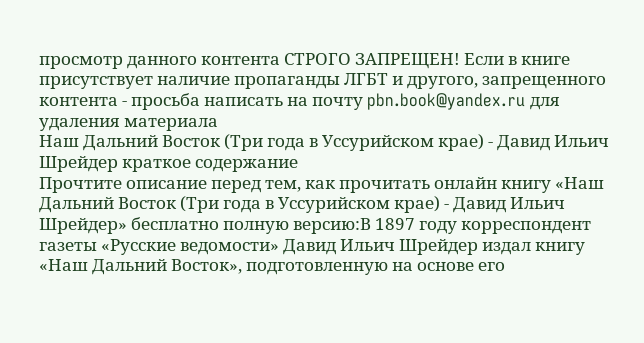просмотр данного контента СТРОГО ЗАПРЕЩЕН! Если в книге присутствует наличие пропаганды ЛГБТ и другого, запрещенного контента - просьба написать на почту pbn.book@yandex.ru для удаления материала
Наш Дальний Восток (Три года в Уссурийском крае) - Давид Ильич Шрейдер краткое содержание
Прочтите описание перед тем, как прочитать онлайн книгу «Наш Дальний Восток (Три года в Уссурийском крае) - Давид Ильич Шрейдер» бесплатно полную версию:В 1897 году корреспондент газеты «Русские ведомости» Давид Ильич Шрейдер издал книгу «Наш Дальний Восток», подготовленную на основе его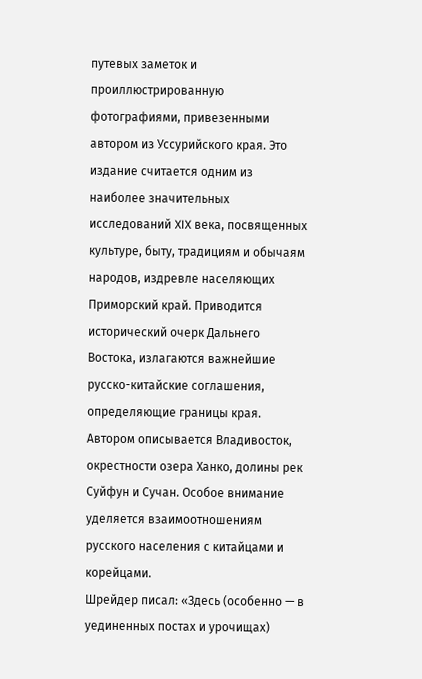путевых заметок и проиллюстрированную фотографиями, привезенными автором из Уссурийского края. Это издание считается одним из наиболее значительных исследований XIX века, посвященных культуре, быту, традициям и обычаям народов, издревле населяющих Приморский край. Приводится исторический очерк Дальнего Востока, излагаются важнейшие русско-китайские соглашения, определяющие границы края. Автором описывается Владивосток, окрестности озера Ханко, долины рек Суйфун и Сучан. Особое внимание уделяется взаимоотношениям русского населения с китайцами и корейцами.
Шрейдер писал: «Здесь (особенно — в уединенных постах и урочищах)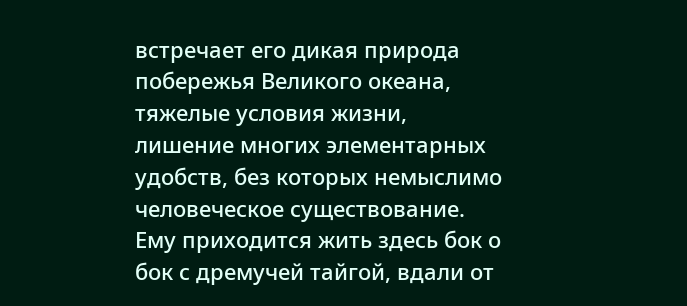встречает его дикая природа побережья Великого океана, тяжелые условия жизни, лишение многих элементарных удобств, без которых немыслимо человеческое существование. Ему приходится жить здесь бок о бок с дремучей тайгой, вдали от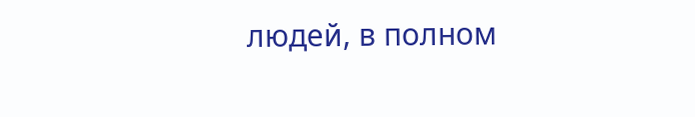людей, в полном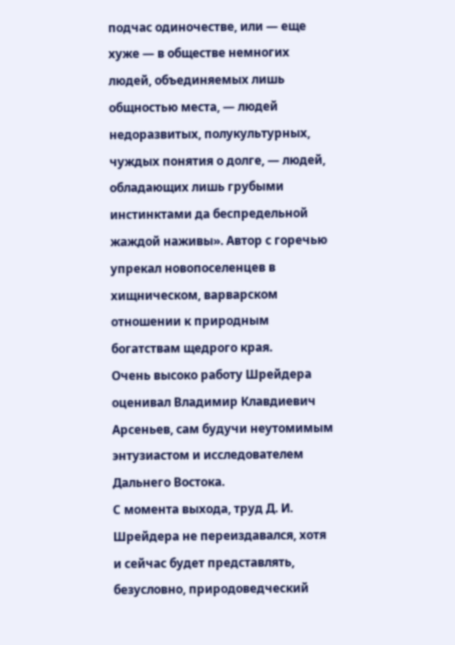подчас одиночестве, или — еще хуже — в обществе немногих людей, объединяемых лишь общностью места, — людей недоразвитых, полукультурных, чуждых понятия о долге, — людей, обладающих лишь грубыми инстинктами да беспредельной жаждой наживы». Автор с горечью упрекал новопоселенцев в хищническом, варварском отношении к природным богатствам щедрого края.
Очень высоко работу Шрейдера оценивал Владимир Клавдиевич Арсеньев, сам будучи неутомимым энтузиастом и исследователем Дальнего Востока.
С момента выхода, труд Д. И. Шрейдера не переиздавался, хотя и сейчас будет представлять, безусловно, природоведческий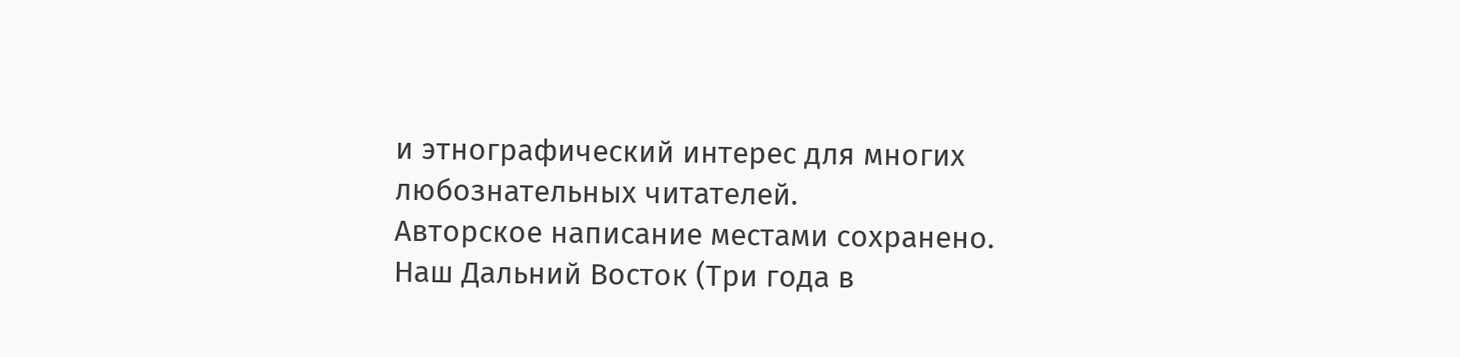и этнографический интерес для многих любознательных читателей.
Авторское написание местами сохранено.
Наш Дальний Восток (Три года в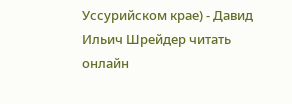Уссурийском крае) - Давид Ильич Шрейдер читать онлайн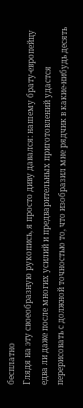бесплатно
Глядя на эту своеобразную рукопись, я просто диву давался: нашему брату-европейцу едва ли даже после многих усилий и предварительных приготовлений удастся перерисовать с должной точностью то, что изобразил мне рядчик в какие-нибудь десять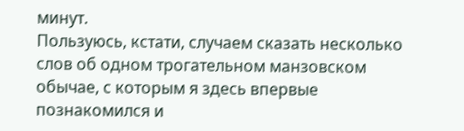минут.
Пользуюсь, кстати, случаем сказать несколько слов об одном трогательном манзовском обычае, с которым я здесь впервые познакомился и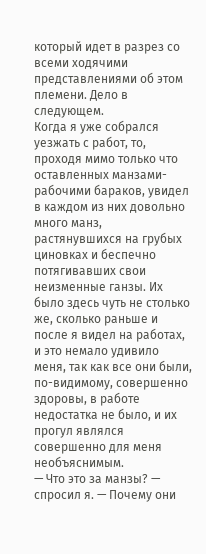который идет в разрез со всеми ходячими представлениями об этом племени. Дело в следующем.
Когда я уже собрался уезжать с работ, то, проходя мимо только что оставленных манзами-рабочими бараков, увидел в каждом из них довольно много манз, растянувшихся на грубых циновках и беспечно потягивавших свои неизменные ганзы. Их было здесь чуть не столько же, сколько раньше и после я видел на работах, и это немало удивило меня, так как все они были, по-видимому, совершенно здоровы, в работе недостатка не было, и их прогул являлся совершенно для меня необъяснимым.
— Что это за манзы? — спросил я. — Почему они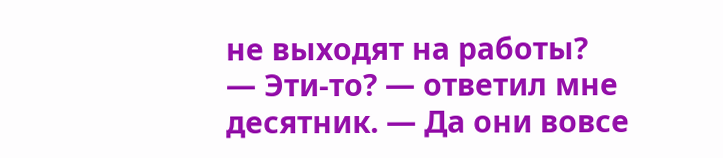не выходят на работы?
— Эти-то? — ответил мне десятник. — Да они вовсе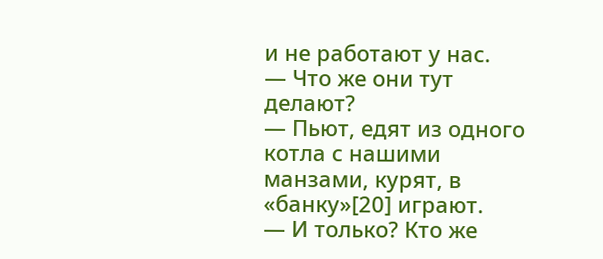и не работают у нас.
— Что же они тут делают?
— Пьют, едят из одного котла с нашими манзами, курят, в «банку»[20] играют.
— И только? Кто же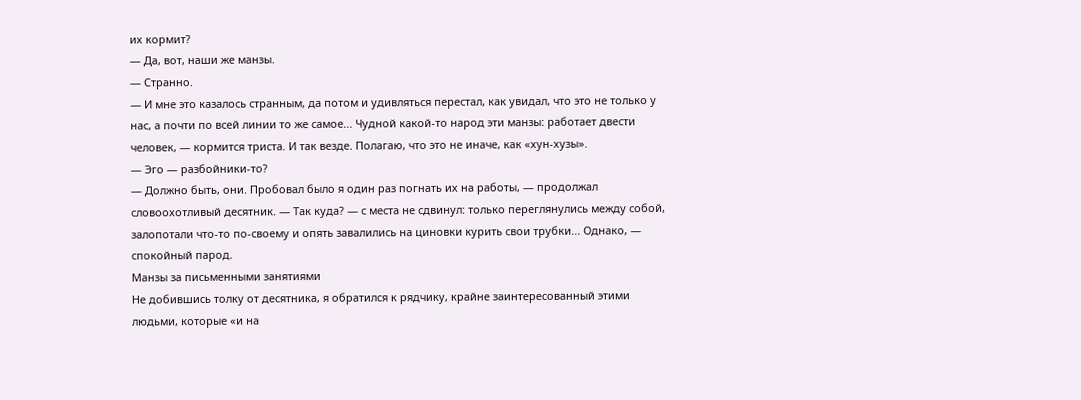их кормит?
— Да, вот, наши же манзы.
— Странно.
— И мне это казалось странным, да потом и удивляться перестал, как увидал, что это не только у нас, а почти по всей линии то же самое... Чудной какой-то народ эти манзы: работает двести человек, — кормится триста. И так везде. Полагаю, что это не иначе, как «хун-хузы».
— Эго — разбойники-то?
— Должно быть, они. Пробовал было я один раз погнать их на работы, — продолжал словоохотливый десятник. — Так куда? — с места не сдвинул: только переглянулись между собой, залопотали что-то по-своему и опять завалились на циновки курить свои трубки... Однако, — спокойный парод.
Манзы за письменными занятиями
Не добившись толку от десятника, я обратился к рядчику, крайне заинтересованный этими людьми, которые «и на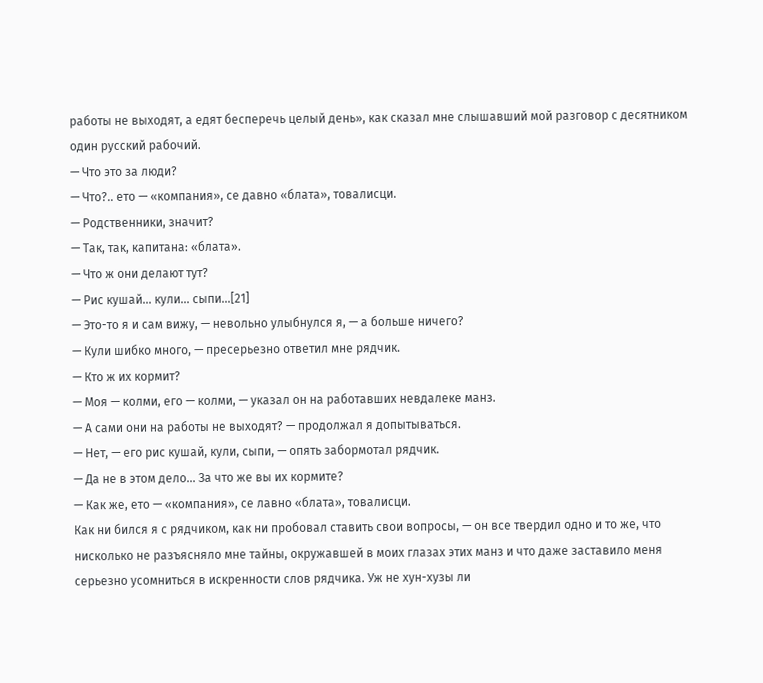работы не выходят, а едят бесперечь целый день», как сказал мне слышавший мой разговор с десятником один русский рабочий.
— Что это за люди?
— Что?.. ето — «компания», се давно «блата», товалисци.
— Родственники, значит?
— Так, так, капитана: «блата».
— Что ж они делают тут?
— Рис кушай... кули... сыпи...[21]
— Это-то я и сам вижу, — невольно улыбнулся я, — а больше ничего?
— Кули шибко много, — пресерьезно ответил мне рядчик.
— Кто ж их кормит?
— Моя — колми, его — колми, — указал он на работавших невдалеке манз.
— А сами они на работы не выходят? — продолжал я допытываться.
— Нет, — его рис кушай, кули, сыпи, — опять забормотал рядчик.
— Да не в этом дело... За что же вы их кормите?
— Как же, ето — «компания», се лавно «блата», товалисци.
Как ни бился я с рядчиком, как ни пробовал ставить свои вопросы, — он все твердил одно и то же, что нисколько не разъясняло мне тайны, окружавшей в моих глазах этих манз и что даже заставило меня серьезно усомниться в искренности слов рядчика. Уж не хун-хузы ли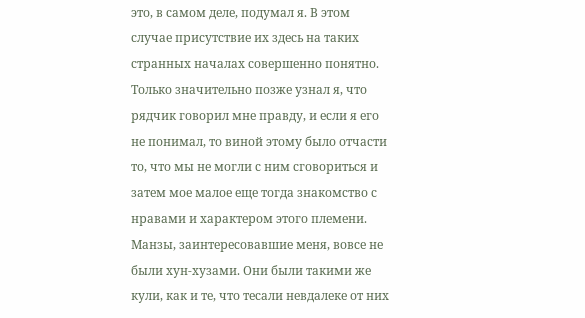это, в самом деле, подумал я. В этом случае присутствие их здесь на таких странных началах совершенно понятно.
Только значительно позже узнал я, что рядчик говорил мне правду, и если я его не понимал, то виной этому было отчасти то, что мы не могли с ним сговориться и затем мое малое еще тогда знакомство с нравами и характером этого племени.
Манзы, заинтересовавшие меня, вовсе не были хун-хузами. Они были такими же кули, как и те, что тесали невдалеке от них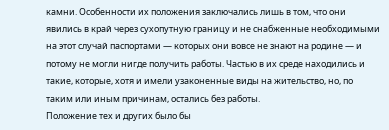камни. Особенности их положения заключались лишь в том, что они явились в край через сухопутную границу и не снабженные необходимыми на этот случай паспортами — которых они вовсе не знают на родине — и потому не могли нигде получить работы. Частью в их среде находились и такие, которые, хотя и имели узаконенные виды на жительство, но, по таким или иным причинам, остались без работы.
Положение тех и других было бы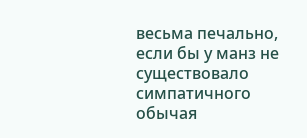весьма печально, если бы у манз не существовало симпатичного обычая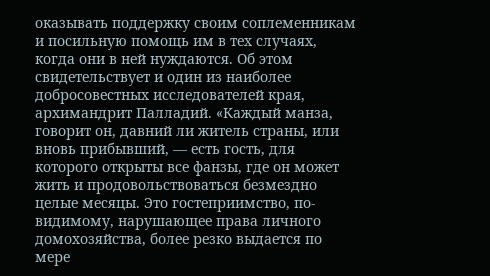оказывать поддержку своим соплеменникам и посильную помощь им в тех случаях, когда они в ней нуждаются. Об этом свидетельствует и один из наиболее добросовестных исследователей края, архимандрит Палладий. «Каждый манза, говорит он, давний ли житель страны, или вновь прибывший, — есть гость, для которого открыты все фанзы, где он может жить и продовольствоваться безмездно целые месяцы. Это гостеприимство, по-видимому, нарушающее права личного домохозяйства, более резко выдается по мере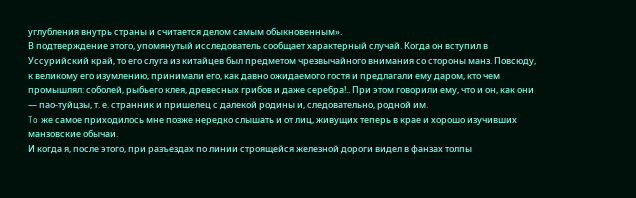углубления внутрь страны и считается делом самым обыкновенным».
В подтверждение этого, упомянутый исследователь сообщает характерный случай. Когда он вступил в Уссурийский край, то его слуга из китайцев был предметом чрезвычайного внимания со стороны манз. Повсюду, к великому его изумлению, принимали его, как давно ожидаемого гостя и предлагали ему даром, кто чем промышлял: соболей, рыбьего клея, древесных грибов и даже серебра!.. При этом говорили ему, что и он, как они — пао-туйцзы, т. е. странник и пришелец с далекой родины и, следовательно, родной им.
To же самое приходилось мне позже нередко слышать и от лиц, живущих теперь в крае и хорошо изучивших манзовские обычаи.
И когда я, после этого, при разъездах по линии строящейся железной дороги видел в фанзах толпы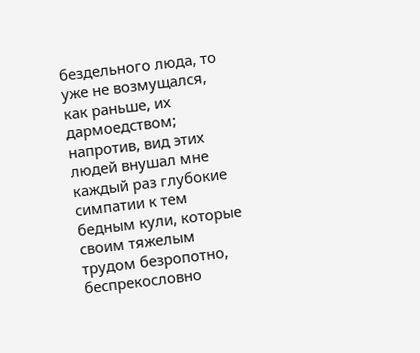бездельного люда, то уже не возмущался, как раньше, их дармоедством; напротив, вид этих людей внушал мне каждый раз глубокие симпатии к тем бедным кули, которые своим тяжелым трудом безропотно, беспрекословно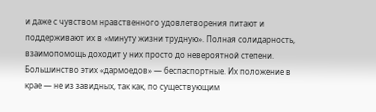и даже с чувством нравственного удовлетворения питают и поддерживают их в «минуту жизни трудную». Полная солидарность, взаимопомощь доходит у них просто до невероятной степени.
Большинство этих «дармоедов» — беспаспортные. Их положение в крае — не из завидных, так как, по существующим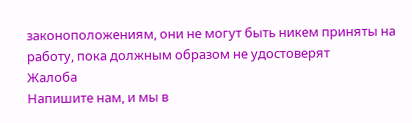законоположениям, они не могут быть никем приняты на работу, пока должным образом не удостоверят
Жалоба
Напишите нам, и мы в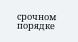срочном порядке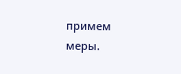примем меры.